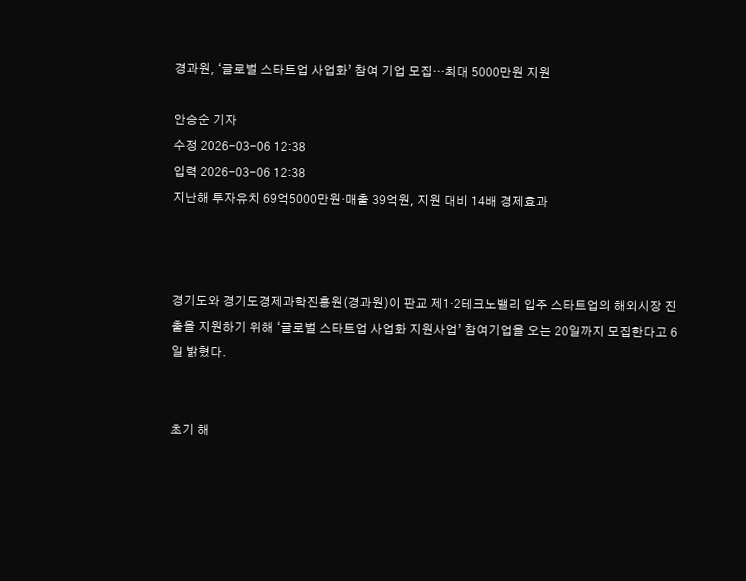경과원, ‘글로벌 스타트업 사업화’ 참여 기업 모집…최대 5000만원 지원

안승순 기자
수정 2026-03-06 12:38
입력 2026-03-06 12:38
지난해 투자유치 69억5000만원·매출 39억원, 지원 대비 14배 경제효과



경기도와 경기도경제과학진흥원(경과원)이 판교 제1·2테크노밸리 입주 스타트업의 해외시장 진출을 지원하기 위해 ‘글로벌 스타트업 사업화 지원사업’ 참여기업을 오는 20일까지 모집한다고 6일 밝혔다.


초기 해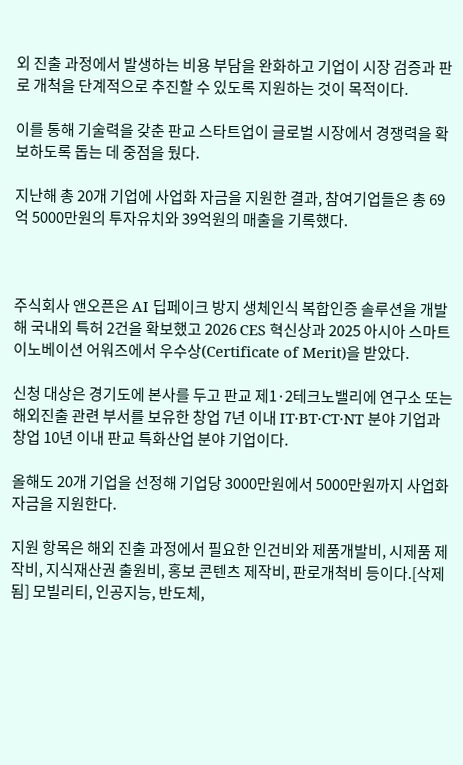외 진출 과정에서 발생하는 비용 부담을 완화하고 기업이 시장 검증과 판로 개척을 단계적으로 추진할 수 있도록 지원하는 것이 목적이다.

이를 통해 기술력을 갖춘 판교 스타트업이 글로벌 시장에서 경쟁력을 확보하도록 돕는 데 중점을 뒀다.

지난해 총 20개 기업에 사업화 자금을 지원한 결과, 참여기업들은 총 69억 5000만원의 투자유치와 39억원의 매출을 기록했다.



주식회사 앤오픈은 AI 딥페이크 방지 생체인식 복합인증 솔루션을 개발해 국내외 특허 2건을 확보했고 2026 CES 혁신상과 2025 아시아 스마트 이노베이션 어워즈에서 우수상(Certificate of Merit)을 받았다.

신청 대상은 경기도에 본사를 두고 판교 제1·2테크노밸리에 연구소 또는 해외진출 관련 부서를 보유한 창업 7년 이내 IT·BT·CT·NT 분야 기업과 창업 10년 이내 판교 특화산업 분야 기업이다.

올해도 20개 기업을 선정해 기업당 3000만원에서 5000만원까지 사업화 자금을 지원한다.

지원 항목은 해외 진출 과정에서 필요한 인건비와 제품개발비, 시제품 제작비, 지식재산권 출원비, 홍보 콘텐츠 제작비, 판로개척비 등이다.[삭제됨] 모빌리티, 인공지능, 반도체,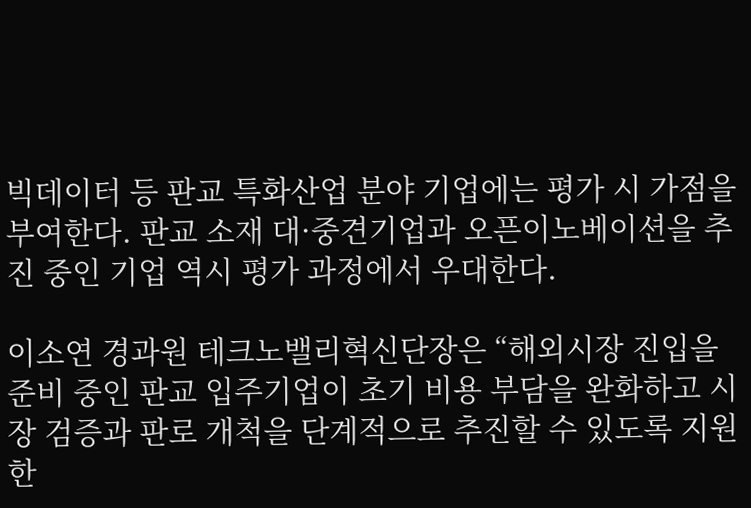빅데이터 등 판교 특화산업 분야 기업에는 평가 시 가점을 부여한다. 판교 소재 대·중견기업과 오픈이노베이션을 추진 중인 기업 역시 평가 과정에서 우대한다.

이소연 경과원 테크노밸리혁신단장은 “해외시장 진입을 준비 중인 판교 입주기업이 초기 비용 부담을 완화하고 시장 검증과 판로 개척을 단계적으로 추진할 수 있도록 지원한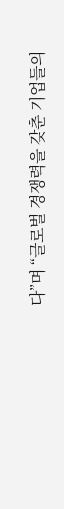다”며 “글로벌 경쟁력을 갖춘 기업들의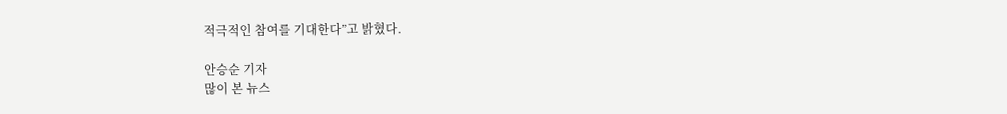적극적인 참여를 기대한다”고 밝혔다.

안승순 기자
많이 본 뉴스